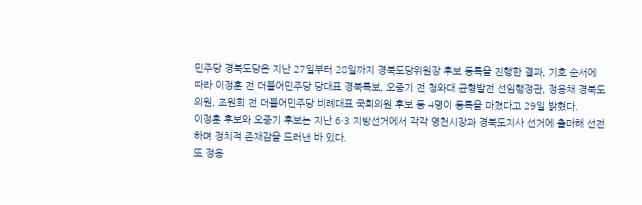민주당 경북도당은 지난 27일부터 28일까지 경북도당위원장 후보 등록을 진행한 결과, 기호 순서에 따라 이정훈 전 더불어민주당 당대표 경북특보, 오중기 전 청와대 균형발전 선임행정관, 정용채 경북도의원, 조원희 전 더불어민주당 비례대표 국회의원 후보 등 4명이 등록을 마쳤다고 29일 밝혔다.
이정훈 후보와 오중기 후보는 지난 6·3 지방선거에서 각각 영천시장과 경북도지사 선거에 출마해 선전하며 정치적 존재감을 드러낸 바 있다.
또 정용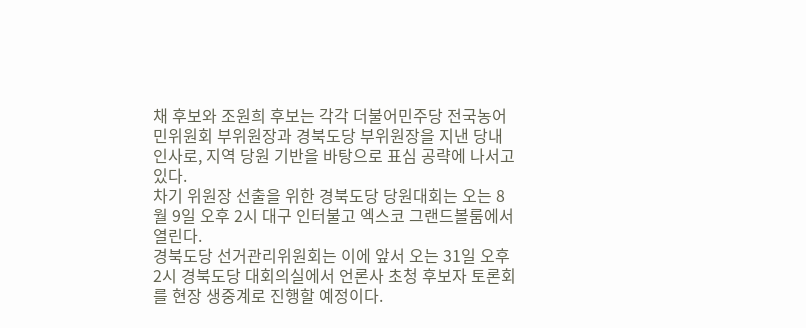채 후보와 조원희 후보는 각각 더불어민주당 전국농어민위원회 부위원장과 경북도당 부위원장을 지낸 당내 인사로, 지역 당원 기반을 바탕으로 표심 공략에 나서고 있다.
차기 위원장 선출을 위한 경북도당 당원대회는 오는 8월 9일 오후 2시 대구 인터불고 엑스코 그랜드볼룸에서 열린다.
경북도당 선거관리위원회는 이에 앞서 오는 31일 오후 2시 경북도당 대회의실에서 언론사 초청 후보자 토론회를 현장 생중계로 진행할 예정이다.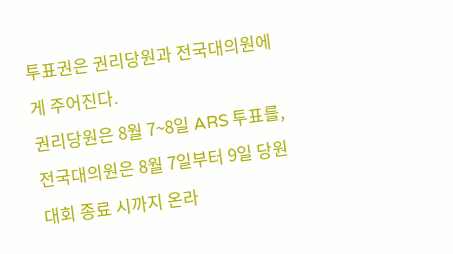투표권은 권리당원과 전국대의원에게 주어진다.
권리당원은 8월 7~8일 ARS 투표를, 전국대의원은 8월 7일부터 9일 당원대회 종료 시까지 온라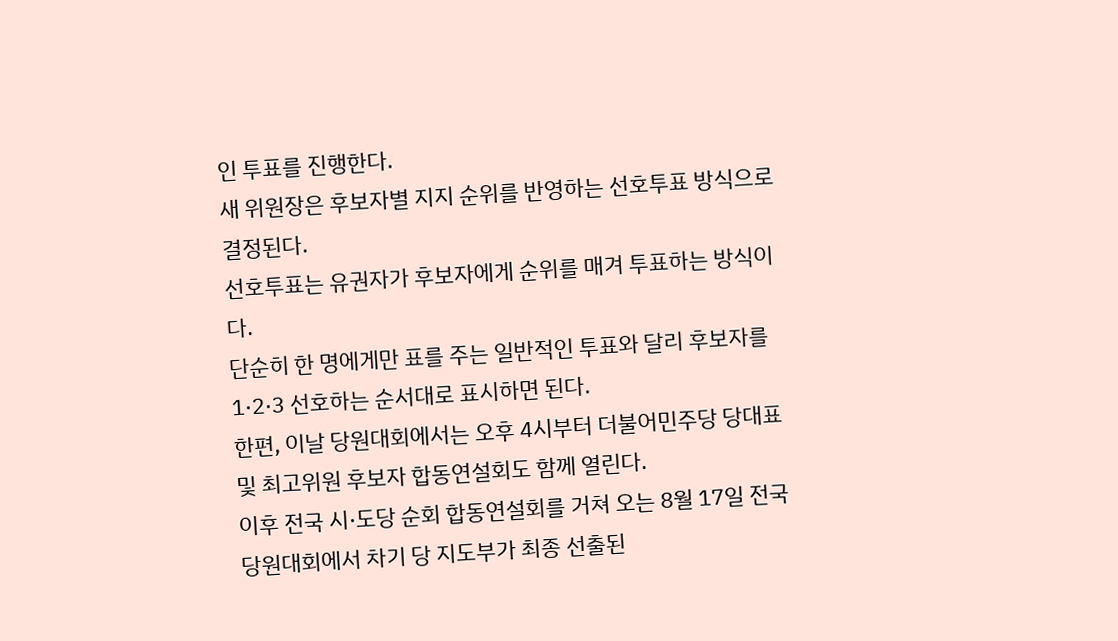인 투표를 진행한다.
새 위원장은 후보자별 지지 순위를 반영하는 선호투표 방식으로 결정된다.
선호투표는 유권자가 후보자에게 순위를 매겨 투표하는 방식이다.
단순히 한 명에게만 표를 주는 일반적인 투표와 달리 후보자를 1·2·3 선호하는 순서대로 표시하면 된다.
한편, 이날 당원대회에서는 오후 4시부터 더불어민주당 당대표 및 최고위원 후보자 합동연설회도 함께 열린다.
이후 전국 시·도당 순회 합동연설회를 거쳐 오는 8월 17일 전국당원대회에서 차기 당 지도부가 최종 선출된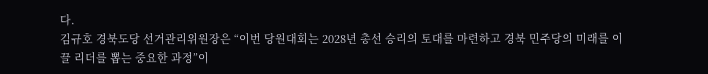다.
김규호 경북도당 선거관리위원장은 “이번 당원대회는 2028년 총선 승리의 토대를 마련하고 경북 민주당의 미래를 이끌 리더를 뽑는 중요한 과정”이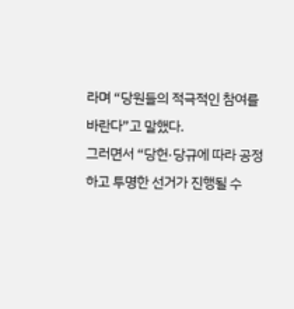라며 “당원들의 적극적인 참여를 바란다”고 말했다.
그러면서 “당헌·당규에 따라 공정하고 투명한 선거가 진행될 수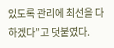있도록 관리에 최선을 다하겠다”고 덧붙였다.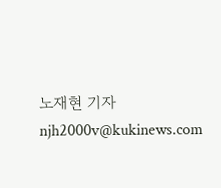노재현 기자 njh2000v@kukinews.com